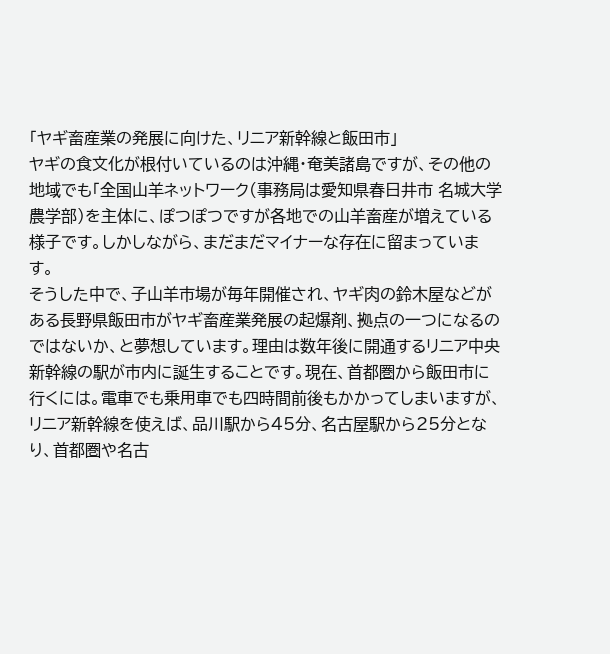「ヤギ畜産業の発展に向けた、リニア新幹線と飯田市」
ヤギの食文化が根付いているのは沖縄・奄美諸島ですが、その他の地域でも「全国山羊ネットワーク(事務局は愛知県春日井市 名城大学農学部)を主体に、ぽつぽつですが各地での山羊畜産が増えている様子です。しかしながら、まだまだマイナーな存在に留まっています。
そうした中で、子山羊市場が毎年開催され、ヤギ肉の鈴木屋などがある長野県飯田市がヤギ畜産業発展の起爆剤、拠点の一つになるのではないか、と夢想しています。理由は数年後に開通するリニア中央新幹線の駅が市内に誕生することです。現在、首都圏から飯田市に行くには。電車でも乗用車でも四時間前後もかかってしまいますが、リニア新幹線を使えば、品川駅から45分、名古屋駅から25分となり、首都圏や名古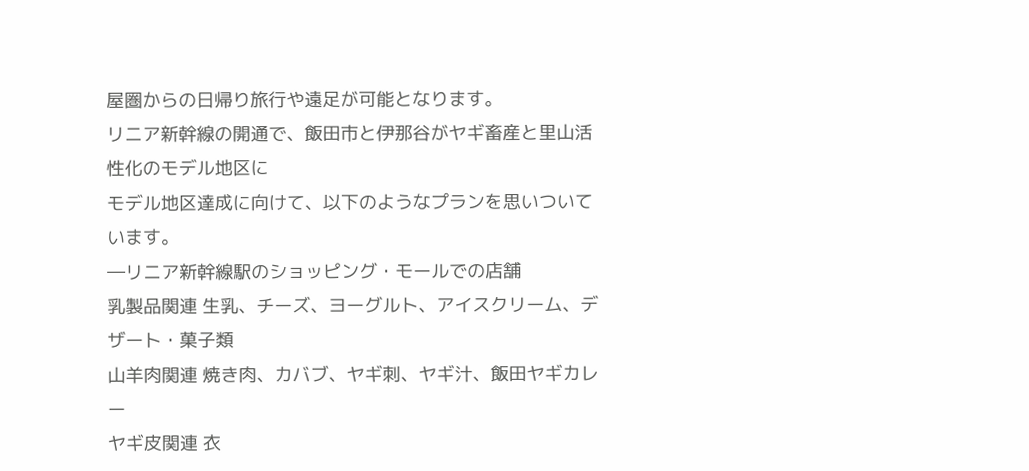屋圏からの日帰り旅行や遠足が可能となります。
リニア新幹線の開通で、飯田市と伊那谷がヤギ畜産と里山活性化のモデル地区に
モデル地区達成に向けて、以下のようなプランを思いついています。
―リニア新幹線駅のショッピング・モールでの店舗
乳製品関連 生乳、チーズ、ヨーグルト、アイスクリーム、デザート・菓子類
山羊肉関連 焼き肉、カバブ、ヤギ刺、ヤギ汁、飯田ヤギカレー
ヤギ皮関連 衣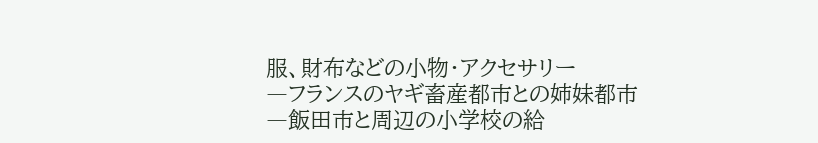服、財布などの小物・アクセサリー
―フランスのヤギ畜産都市との姉妹都市
―飯田市と周辺の小学校の給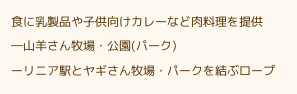食に乳製品や子供向けカレーなど肉料理を提供
―山羊さん牧場・公園(パーク)
ーリニア駅とヤギさん牧場・パークを結ぶロープ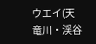ウエイ(天竜川・渓谷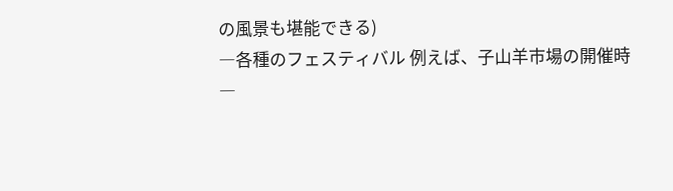の風景も堪能できる)
―各種のフェスティバル 例えば、子山羊市場の開催時
―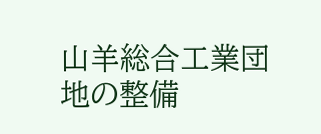山羊総合工業団地の整備